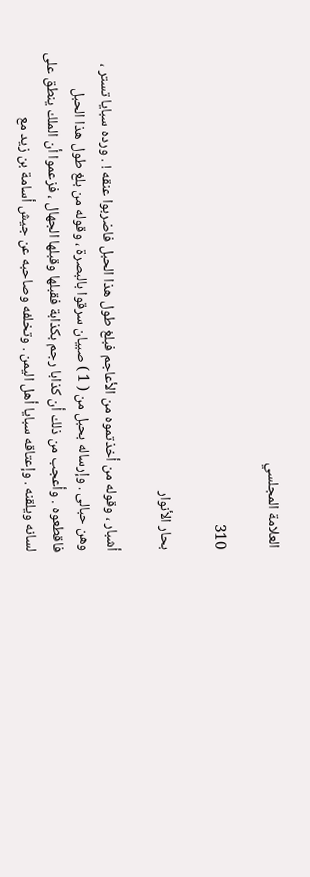العلامة المجلسي

310

بحار الأنوار

أشبار ، وقوله من أخذتموه من الأعاجم فبلغ طول هذا الحبل فاضربوا عنقه ! . ورده سبايا تستر ، وهن حبالى . وإرساله بحبل من ( 1 ) صبيان سرقوا بالبصرة ، وقوله من بلغ طول هذا الحبل فاقطعوه . وأعجب من ذلك أن كذابا رجم بكذابة فقبلها وقبلها الجهال ، فزعموا أن الملك ينطق على لسانه ويلقنه . وإعتاقه سبايا أهل اليمن . وتخلفه وصاحبه عن جيش أسامة بن زيد مع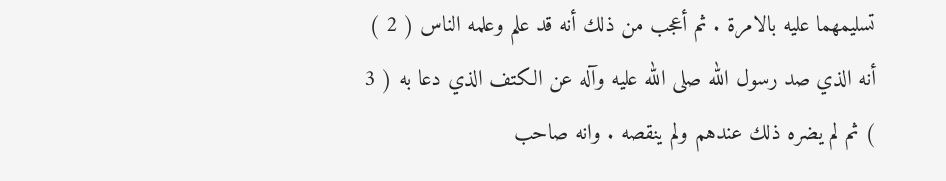تسليمهما عليه بالامرة . ثم أعجب من ذلك أنه قد علم وعلمه الناس ( 2 ) أنه الذي صد رسول الله صلى الله عليه وآله عن الكتف الذي دعا به ( 3 ) ثم لم يضره ذلك عندهم ولم ينقصه . وانه صاحب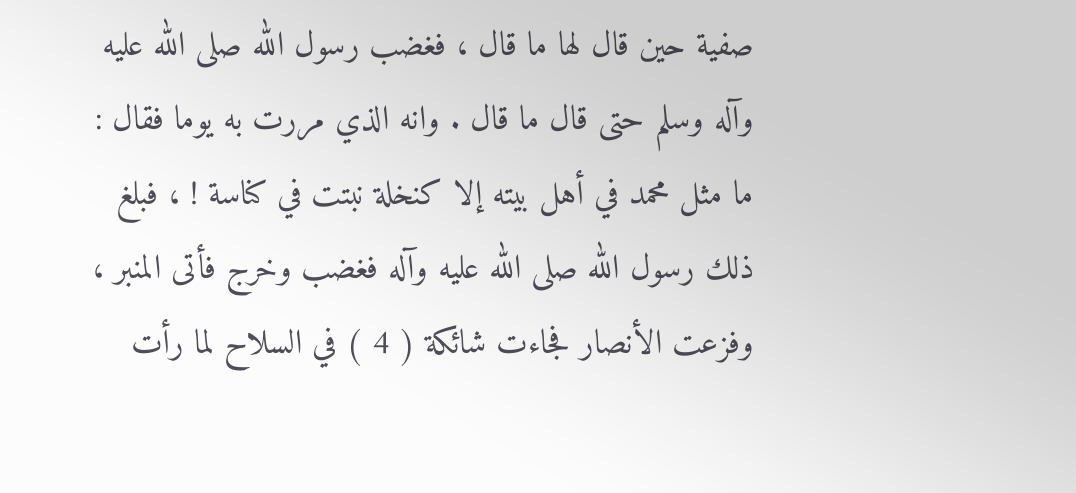صفية حين قال لها ما قال ، فغضب رسول الله صلى الله عليه وآله وسلم حتى قال ما قال . وانه الذي مررت به يوما فقال : ما مثل محمد في أهل بيته إلا كنخلة نبتت في كناسة ! ، فبلغ ذلك رسول الله صلى الله عليه وآله فغضب وخرج فأتى المنبر ، وفزعت الأنصار فجاءت شائكة ( 4 ) في السلاح لما رأت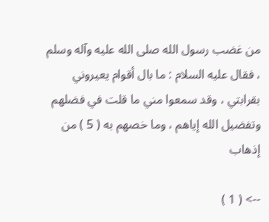من غضب رسول الله صلى الله عليه وآله وسلم ، فقال عليه السلام : ما بال أقوام يعيروني بقرابتي ، وقد سمعوا مني ما قلت في فضلهم وتفضيل الله إياهم ، وما خصهم به ( 5 ) من إذهاب

--> ( 1 )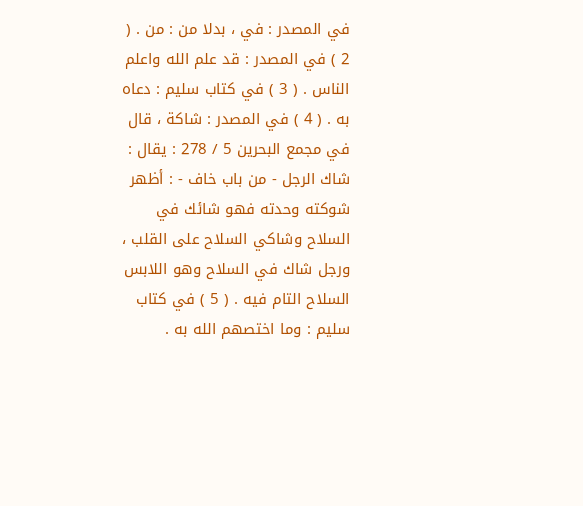في المصدر : في ، بدلا من : من . ( 2 ) في المصدر : قد علم الله واعلم الناس . ( 3 ) في كتاب سليم : دعاه به . ( 4 ) في المصدر : شاكة ، قال في مجمع البحرين 5 / 278 : يقال : شاك الرجل - من باب خاف - : أظهر شوكته وحدته فهو شائك في السلاح وشاكي السلاح على القلب ، ورجل شاك في السلاح وهو اللابس السلاح التام فيه . ( 5 ) في كتاب سليم : وما اختصهم الله به .